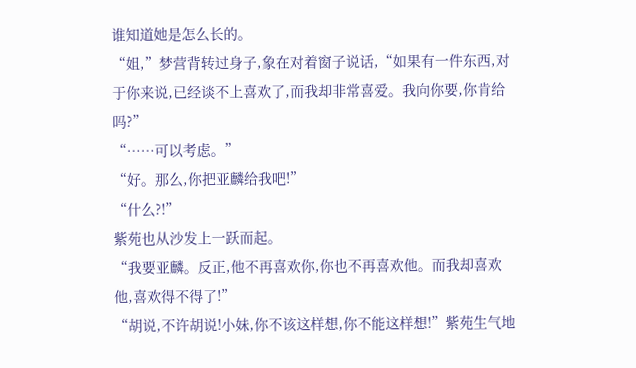谁知道她是怎么长的。
“姐,”梦营背转过身子,象在对着窗子说话,“如果有一件东西,对于你来说,已经谈不上喜欢了,而我却非常喜爱。我向你要,你肯给吗?”
“……可以考虑。”
“好。那么,你把亚麟给我吧!”
“什么?!”
紫苑也从沙发上一跃而起。
“我要亚麟。反正,他不再喜欢你,你也不再喜欢他。而我却喜欢他,喜欢得不得了!”
“胡说,不许胡说!小妹,你不该这样想,你不能这样想!”紫苑生气地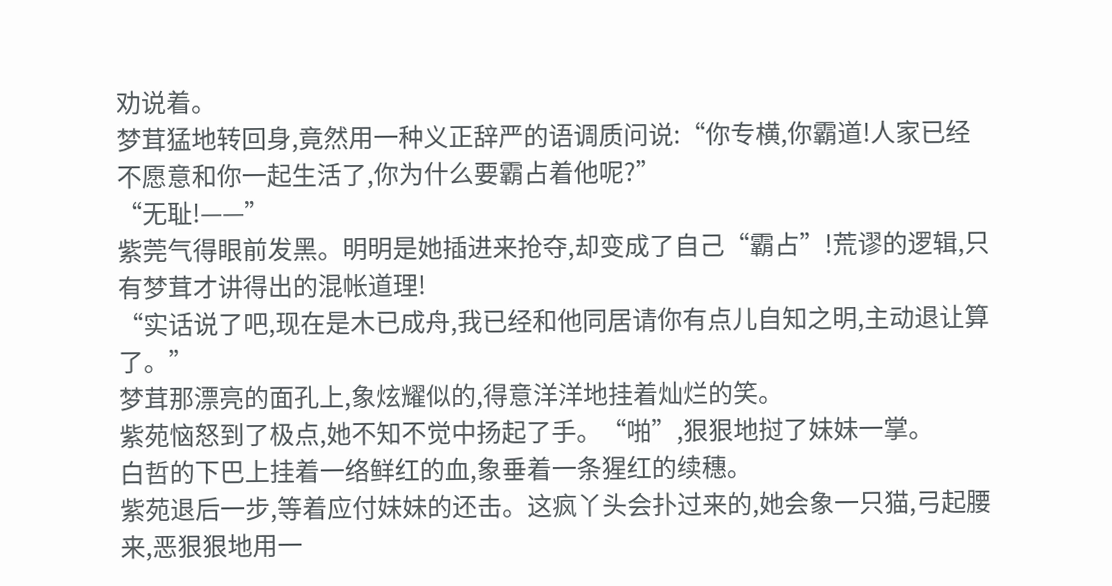劝说着。
梦茸猛地转回身,竟然用一种义正辞严的语调质问说:“你专横,你霸道!人家已经不愿意和你一起生活了,你为什么要霸占着他呢?”
“无耻!——”
紫莞气得眼前发黑。明明是她插进来抢夺,却变成了自己“霸占”!荒谬的逻辑,只有梦茸才讲得出的混帐道理!
“实话说了吧,现在是木已成舟,我已经和他同居请你有点儿自知之明,主动退让算了。”
梦茸那漂亮的面孔上,象炫耀似的,得意洋洋地挂着灿烂的笑。
紫苑恼怒到了极点,她不知不觉中扬起了手。“啪”,狠狠地挝了妹妹一掌。
白哲的下巴上挂着一络鲜红的血,象垂着一条猩红的续穗。
紫苑退后一步,等着应付妹妹的还击。这疯丫头会扑过来的,她会象一只猫,弓起腰来,恶狠狠地用一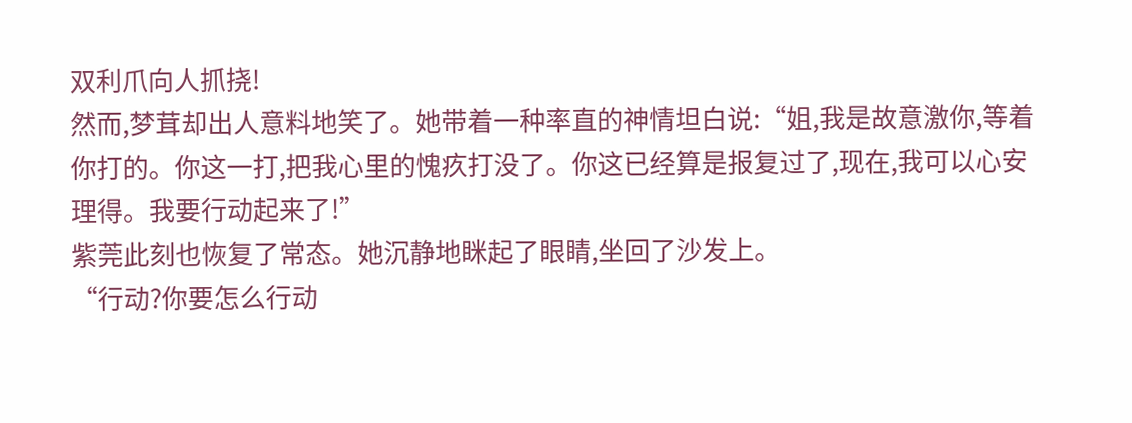双利爪向人抓挠!
然而,梦茸却出人意料地笑了。她带着一种率直的神情坦白说:“姐,我是故意激你,等着你打的。你这一打,把我心里的愧疚打没了。你这已经算是报复过了,现在,我可以心安理得。我要行动起来了!”
紫莞此刻也恢复了常态。她沉静地眯起了眼睛,坐回了沙发上。
“行动?你要怎么行动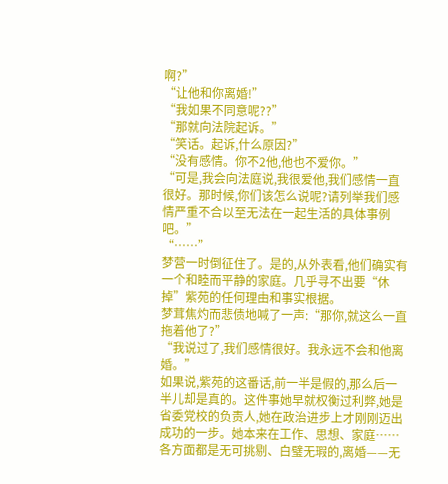啊?”
“让他和你离婚!”
“我如果不同意呢??”
“那就向法院起诉。”
“笑话。起诉,什么原因?”
“没有感情。你不2他,他也不爱你。”
“可是,我会向法庭说,我很爱他,我们感情一直很好。那时候,你们该怎么说呢?请列举我们感情严重不合以至无法在一起生活的具体事例吧。”
“……”
梦营一时倒征住了。是的,从外表看,他们确实有一个和睦而平静的家庭。几乎寻不出要“休掉”紫苑的任何理由和事实根据。
梦茸焦灼而悲债地喊了一声:“那你,就这么一直拖着他了?”
“我说过了,我们感情很好。我永远不会和他离婚。”
如果说,紫苑的这番话,前一半是假的,那么后一半儿却是真的。这件事她早就权衡过利弊,她是省委党校的负责人,她在政治进步上才刚刚迈出成功的一步。她本来在工作、思想、家庭……各方面都是无可挑剔、白璧无瑕的,离婚——无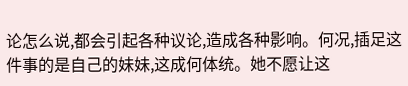论怎么说,都会引起各种议论,造成各种影响。何况,插足这件事的是自己的妹妹,这成何体统。她不愿让这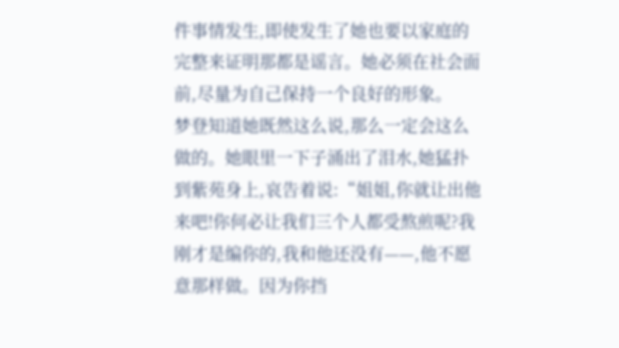件事情发生,即使发生了她也要以家庭的完整来证明那都是谣言。她必须在社会面前,尽量为自己保持一个良好的形象。
梦登知道她既然这么说,那么一定会这么做的。她眼里一下子涌出了泪水,她猛扑到紫苑身上,哀告着说:“姐姐,你就让出他来吧!你何必让我们三个人都受熬煎呢?我刚才是编你的,我和他还没有——,他不愿意那样做。因为你挡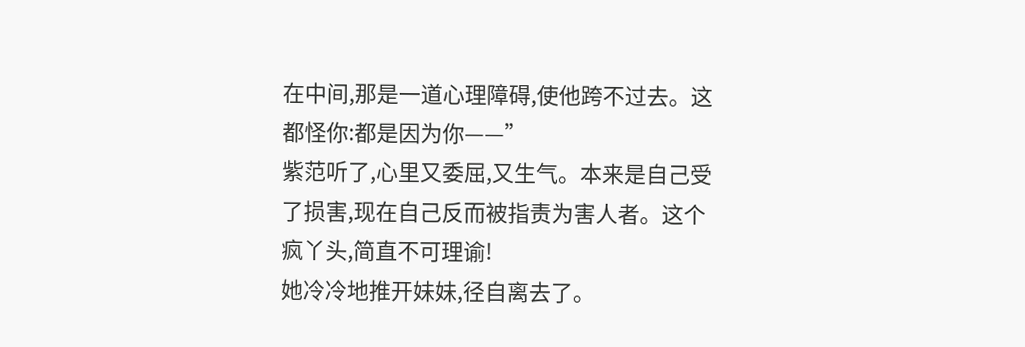在中间,那是一道心理障碍,使他跨不过去。这都怪你:都是因为你——”
紫范听了,心里又委屈,又生气。本来是自己受了损害,现在自己反而被指责为害人者。这个疯丫头,简直不可理谕!
她冷冷地推开妹妹,径自离去了。